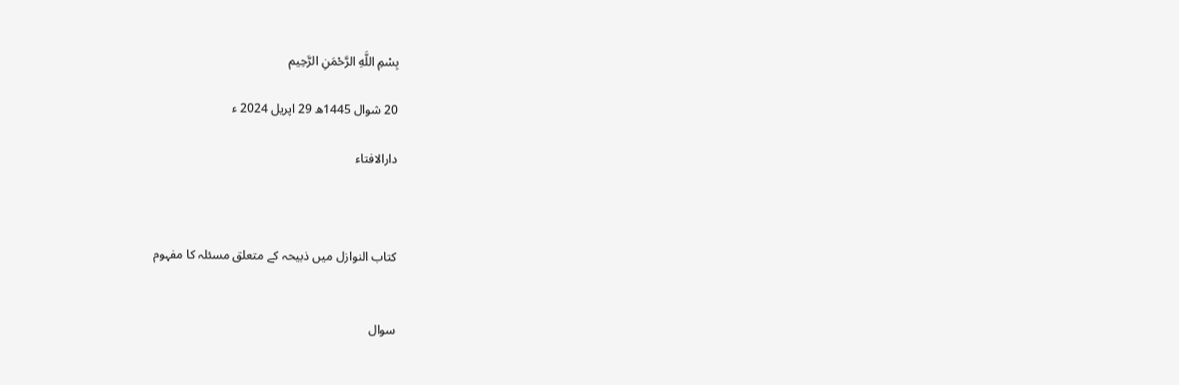بِسْمِ اللَّهِ الرَّحْمَنِ الرَّحِيم

20 شوال 1445ھ 29 اپریل 2024 ء

دارالافتاء



کتاب النوازل میں ذبیحہ کے متعلق مسئلہ کا مفہوم


سوال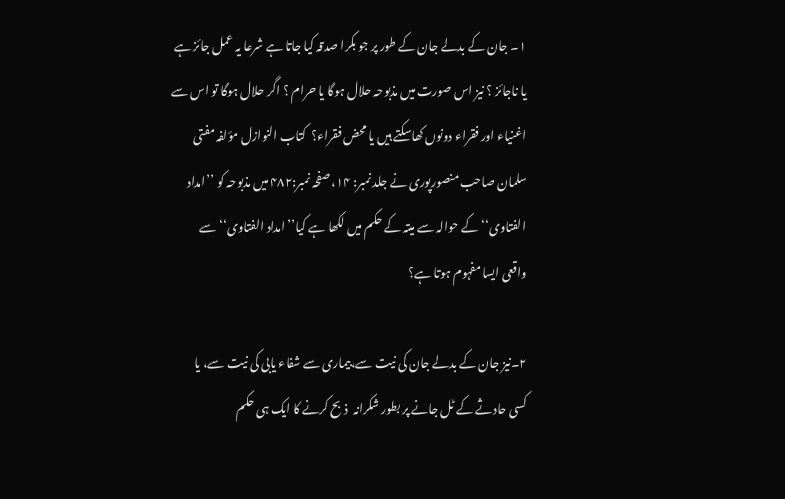۱۔ جان کے بدلے جان کے طور پر جو بکرا صدقہ کیا جاتا ہے شرعا یہ عمل جائز ہے یا ناجائز ؟ نیز اس صورت میں مذبوحہ حلال ہوگا یا حرام ؟ اگر حلال ہوگا تو اس سے اغنیاء اور فقراء دونوں کھاسکتے ہیں یا محض فقراء؟  کتاب النوازل مؤلفہ مفتی سلمان صاحب منصورپوری نے جلد نمبر: ۱۴، صفحہ نمبر:۴۸۲ میں مذبوحہ کو ’’امداد الفتاوی‘‘ کے حوالہ سے میتہ کے حکم میں لکھا ہے کیا’’ امداد الفتاوی‘‘ سے واقعی ایسا مفہوم ہوتا ہے؟

۲۔نیز جان کے بدلے جان کی نیت سے،بیماری سے شفاء یابی کی نیت سے، یا کسی حادثے کے ٹل جانے پر بطور شکرانہ  ذبح کرنے کا ایک ہی حکم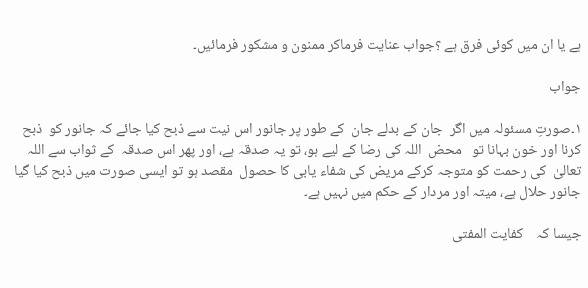ہے یا ان میں کوئی فرق ہے ؟جواب عنایت فرماکر ممنون و مشکور فرمائیں۔

جواب

۱۔صورتِ مسئولہ میں اگر  جان کے بدلے جان  کے طور پر جانور اس نیت سے ذبح کیا جائے کہ جانور کو  ذبح کرنا اور خون بہانا تو   محض  اللہ کی رضا کے لیے ہو، تو یہ صدقہ ہے، اور پھر اس صدقہ  کے ثواب سے اللہ تعالیٰ  کی رحمت کو متوجہ کرکے مریض کی شفاء یابی کا حصول  مقصد ہو تو ایسی صورت میں ذبح کیا گیا جانور حلال ہے، میتہ اور مردار کے حکم میں نہیں ہے۔

جیسا کہ    کفایت المفتی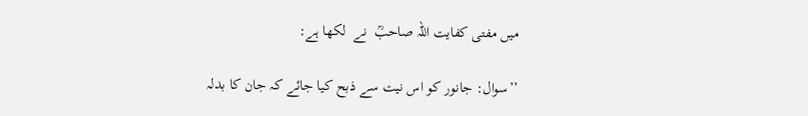میں مفتی کفایت اللہ صاحبؒ  نے  لکھا ہے:

’’سوال: جانور کو اس نیت سے ذبح کیا جائے کہ جان کا بدلہ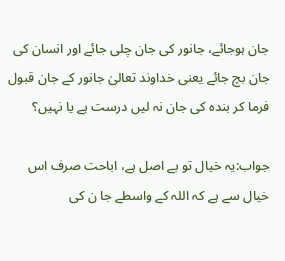جان ہوجائے، جانور کی جان چلی جائے اور انسان کی جان بچ جائے یعنی خداوند تعالیٰ جانور کے جان قبول فرما کر بندہ کی جان نہ لیں درست ہے یا نہیں؟

جواب:یہ خیال تو بے اصل ہے، اباحت صرف اس خیال سے ہے کہ اللہ کے واسطے جا ن کی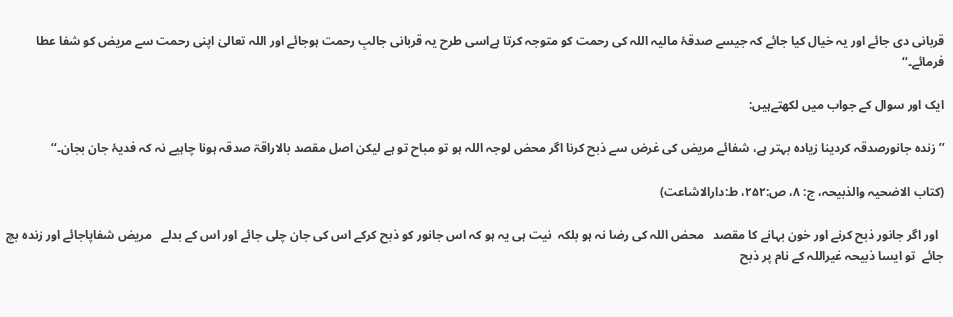قربانی دی جائے اور یہ خیال کیا جائے کہ جیسے صدقۂ مالیہ اللہ کی رحمت کو متوجہ کرتا ہےاسی طرح یہ قربانی جالبِ رحمت ہوجائے اور اللہ تعالیٰ اپنی رحمت سے مریض کو شفا عطا فرمائے۔‘‘

ایک اور سوال کے جواب میں لکھتےہیں:

’’ زندہ جانورصدقہ کردینا زیادہ بہتر ہے، شفائے مریض کی غرض سے ذبح کرنا اگر محض لوجہ اللہ ہو تو مباح تو ہے لیکن اصل مقصد بالاراقۃ صدقہ ہونا چاہیے نہ کہ فدیۂ جان بجان۔‘‘

(کتاب الاضحیہ والذبیحہ، ج: ۸، ص:۲۵۲، ط:دارالاشاعت)

  اور اگر جانور ذبح کرنے اور خون بہانے کا مقصد   محض اللہ کی رضا نہ ہو بلکہ  نیت ہی یہ ہو کہ اس جانور کو ذبح کرکے اس کی جان چلی جائے اور اس کے بدلے   مریض شفاپاجائے اور زندہ بچ جائے  تو ایسا ذبیحہ غیراللہ کے نام پر ذبح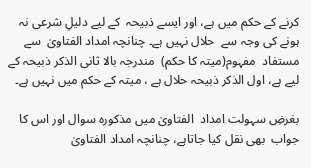کرنے کے حکم میں ہے، اور ایسے ذبیحہ  کے لیے دلیلِ شرعی نہ ہونے کی وجہ سے  حلال نہیں ہے۔ چنانچہ امداد الفتاویٰ  سے مستفاد  مفہوم(میتہ کا حکم)  مندرجہ بالا ثانی الذکر ذبیحہ کے لیے ہے، اول الذکر ذبیحہ حلال ہے ، میتہ کے حکم میں نہیں ہے۔

بغرضِ سہولت امداد  الفتاویٰ میں مذکورہ سوال اور اس کا جواب  بھی نقل کیا جاتاہے، چنانچہ امداد الفتاویٰ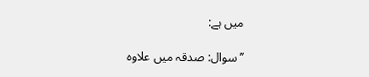میں ہے:

’’ سوال: صدقہ میں علاوہ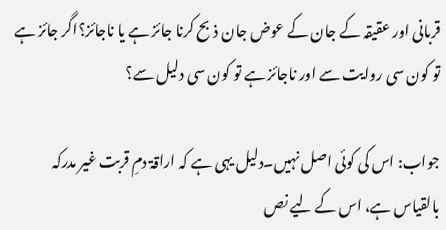قربانی اور عقیقہ کے جان کے عوض جان ذبح کرنا جائز ہے یا ناجائز؟اگر جائز ہے تو کون سی روایت سے اور ناجائز ہے تو کون سی دلیل سے؟

جواب: اس کی کوئی اصل نہیں۔دلیل یہی ہے کہ اراقۃ دمِ قربت غیر مدرکہ بالقیاس ہے، اس کے لیے نص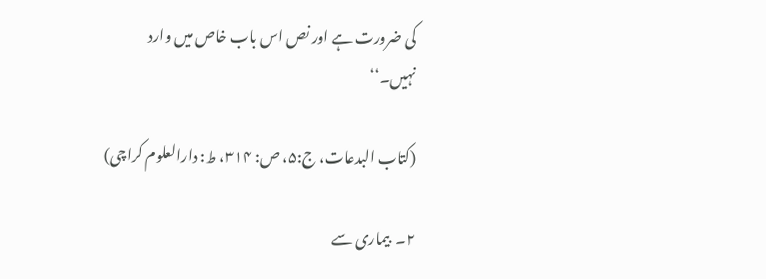کی ضرورت ہے اور نص اس باب خاص میں وارد نہیں۔‘‘

(کتاب البدعات، ج:۵، ص: ۳۱۴، ط: دارالعلوم کراچی)

۲۔  بیماری سے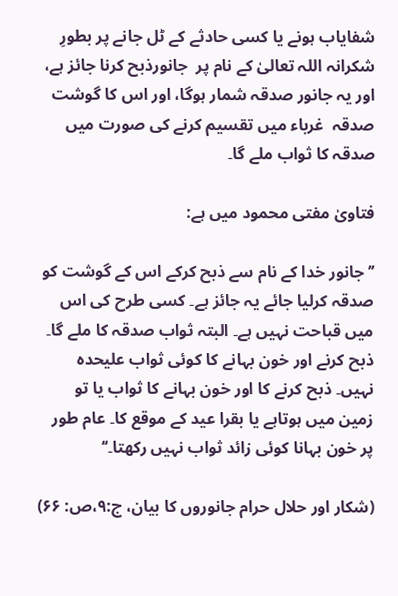شفایاب ہونے یا کسی حادثے کے ٹل جانے پر بطورِ شکرانہ اللہ تعالیٰ کے نام پر  جانورذبح کرنا جائز ہے، اور یہ جانور صدقہ شمار ہوگا، اور اس کا گوشت صدقہ  غرباء میں تقسیم کرنے کی صورت میں صدقہ کا ثواب ملے گا۔

فتاویٰ مفتی محمود میں ہے:

’’جانور خدا کے نام سے ذبح کرکے اس کے گوشت کو صدقہ کرلیا جائے یہ جائز ہے۔ کسی طرح کی اس میں قباحت نہیں ہے۔ البتہ ثواب صدقہ کا ملے گا۔ ذبح کرنے اور خون بہانے کا کوئی ثواب علیحدہ نہیں۔ ذبح کرنے کا اور خون بہانے کا ثواب یا تو زمین میں ہوتاہے یا بقرا عید کے موقع کا۔ عام طور پر خون بہانا کوئی زائد ثواب نہیں رکھتا۔‘‘

(شکار اور حلال حرام جانوروں کا بیان، ج:۹،ص: ۶۶)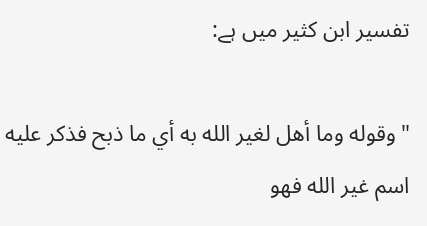تفسیر ابن کثیر میں ہے:

"وقوله وما ‌أهل ‌لغير ‌الله به أي ما ذبح فذكر عليه اسم غير الله فهو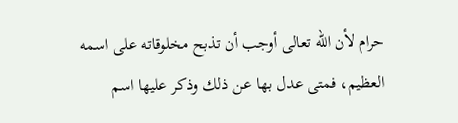حرام لأن الله تعالى أوجب أن تذبح مخلوقاته على اسمه العظيم، فمتى عدل بها عن ذلك وذكر عليها اسم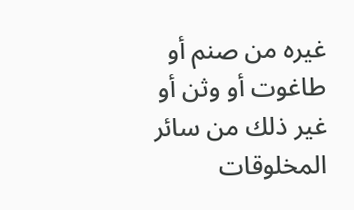غيره من صنم أو طاغوت أو وثن أو غير ذلك من سائر المخلوقات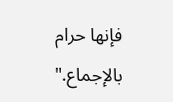فإنها حرام بالإجماع."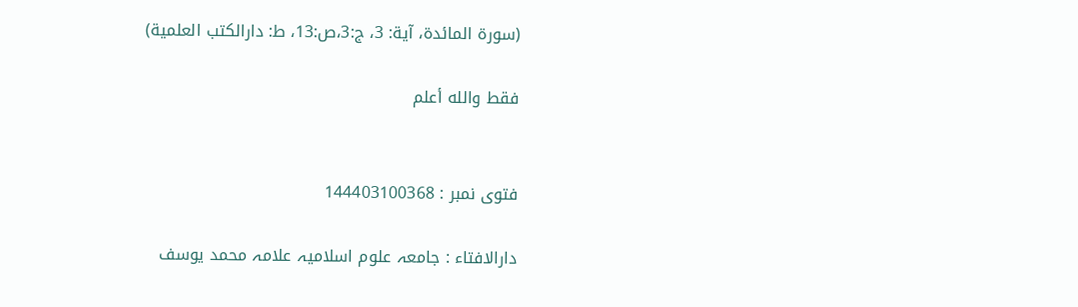(سورة المائدة، آية: 3، ج:3،ص:13، ط: دارالكتب العلمية)

فقط والله أعلم


فتوی نمبر : 144403100368

دارالافتاء : جامعہ علوم اسلامیہ علامہ محمد یوسف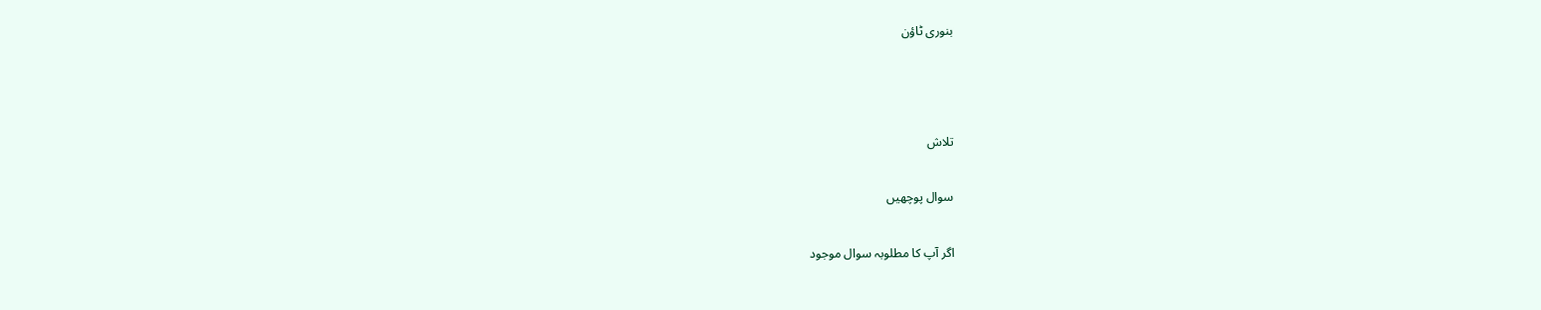بنوری ٹاؤن



تلاش

سوال پوچھیں

اگر آپ کا مطلوبہ سوال موجود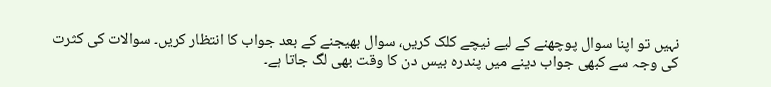نہیں تو اپنا سوال پوچھنے کے لیے نیچے کلک کریں، سوال بھیجنے کے بعد جواب کا انتظار کریں۔ سوالات کی کثرت کی وجہ سے کبھی جواب دینے میں پندرہ بیس دن کا وقت بھی لگ جاتا ہے۔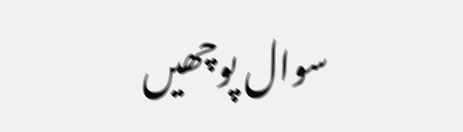سوال پوچھیں